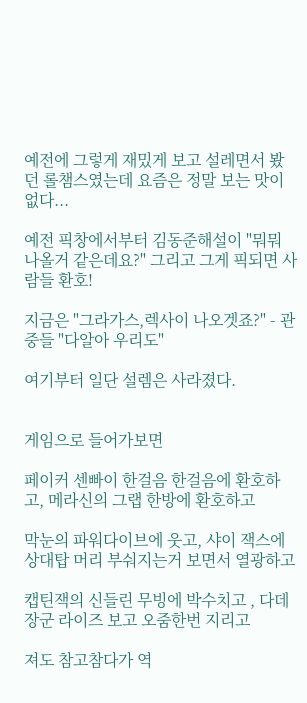예전에 그렇게 재밌게 보고 설레면서 봤던 롤챔스였는데 요즘은 정말 보는 맛이없다...

예전 픽창에서부터 김동준해설이 "뭐뭐 나올거 같은데요?" 그리고 그게 픽되면 사람들 환호!

지금은 "그라가스,렉사이 나오겟죠?" - 관중들 "다알아 우리도"

여기부터 일단 설렘은 사라졌다.


게임으로 들어가보면

페이커 센빠이 한걸음 한걸음에 환호하고, 메라신의 그랩 한방에 환호하고

막눈의 파워다이브에 웃고, 샤이 잭스에 상대탑 머리 부숴지는거 보면서 열광하고

캡틴잭의 신들린 무빙에 박수치고 , 다데 장군 라이즈 보고 오줌한번 지리고

져도 참고참다가 역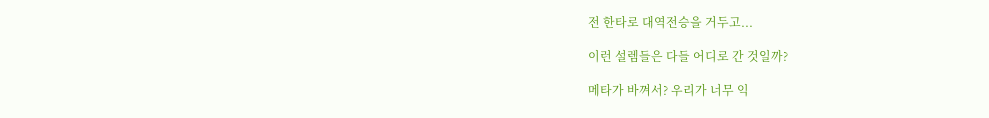전 한타로 대역전승을 거두고...

이런 설렘들은 다들 어디로 간 것일까?

메타가 바껴서? 우리가 너무 익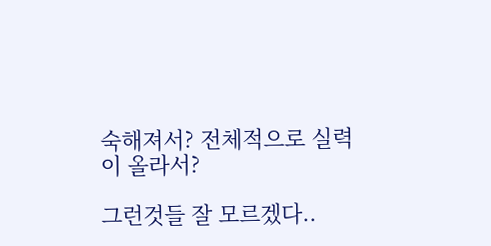숙해져서? 전체적으로 실력이 올라서?

그런것들 잘 모르겠다..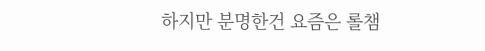하지만 분명한건 요즘은 롤챔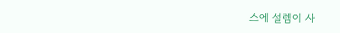스에 설렘이 사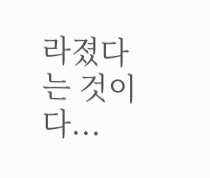라졌다는 것이다...